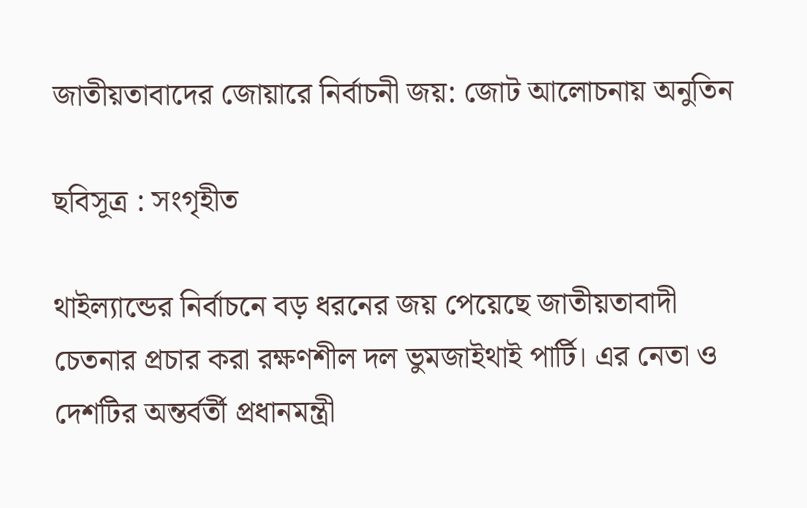জাতীয়তাবাদের জোয়ারে নির্বাচনী জয়: জোট আলোচনায় অনুতিন

ছবিসূত্র : সংগৃহীত

থাইল্যান্ডের নির্বাচনে বড় ধরনের জয় পেয়েছে জাতীয়তাবাদী চেতনার প্রচার করা রক্ষণশীল দল ভুমজাইথাই পার্টি। এর নেতা ও দেশটির অন্তর্বর্তী প্রধানমন্ত্রী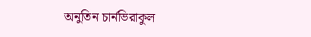অনুতিন চার্নভিরাকুল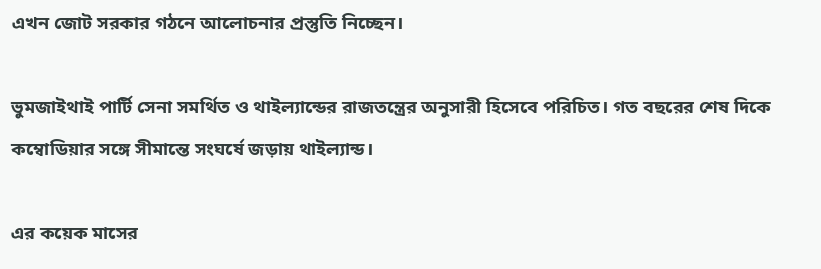এখন জোট সরকার গঠনে আলোচনার প্রস্তুতি নিচ্ছেন।

ভুমজাইথাই পার্টি সেনা সমর্থিত ও থাইল্যান্ডের রাজতন্ত্রের অনুসারী হিসেবে পরিচিত। গত বছরের শেষ দিকে কম্বোডিয়ার সঙ্গে সীমান্তে সংঘর্ষে জড়ায় থাইল্যান্ড।

এর কয়েক মাসের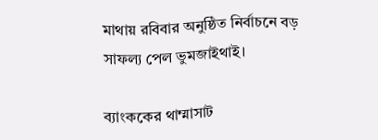মাথায় রবিবার অনুষ্ঠিত নির্বাচনে বড় সাফল্য পেল ভুমজাইথাই।

ব্যাংককের থাম্মাসাট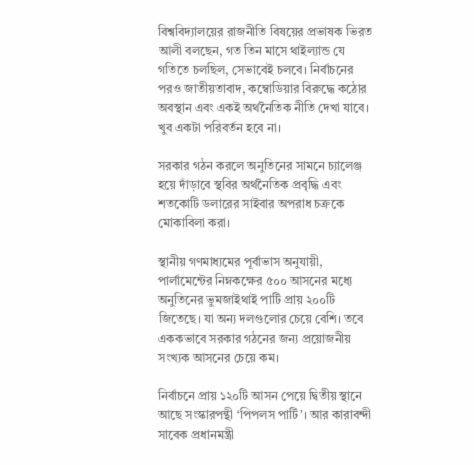বিশ্ববিদ্যালয়ের রাজনীতি বিষয়ের প্রভাষক ভিরত আলী বলছেন, গত তিন মাসে থাইল্যান্ড যে গতিতে চলছিল, সেভাবেই চলবে। নির্বাচনের পরও জাতীয়তাবাদ, কম্বোডিয়ার বিরুদ্ধে কঠোর অবস্থান এবং একই অর্থনৈতিক নীতি দেখা যাবে। খুব একটা পরিবর্তন হবে না।

সরকার গঠন করলে অনুতিনের সামনে চ্যালেঞ্জ হয়ে দাঁড়াবে স্থবির অর্থনৈতিক প্রবৃদ্ধি এবং শতকোটি ডলারের সাইবার অপরাধ চক্রকে মোকাবিলা করা।

স্থানীয় গণমাধ্যমের পূর্বাভাস অনুযায়ী, পার্লামেন্টের নিম্নকক্ষের ৫০০ আসনের মধ্যে অনুতিনের ভুমজাইথাই পার্টি প্রায় ২০০টি জিতেছে। যা অন্য দলগুলোর চেয়ে বেশি। তবে এককভাবে সরকার গঠনের জন্য প্রয়োজনীয় সংখ্যক আসনের চেয়ে কম।

নির্বাচনে প্রায় ১২০টি আসন পেয়ে দ্বিতীয় স্থানে আছে সংস্কারপন্থী ‘পিপলস পার্টি’। আর কারাবন্দী সাবেক প্রধানমন্ত্রী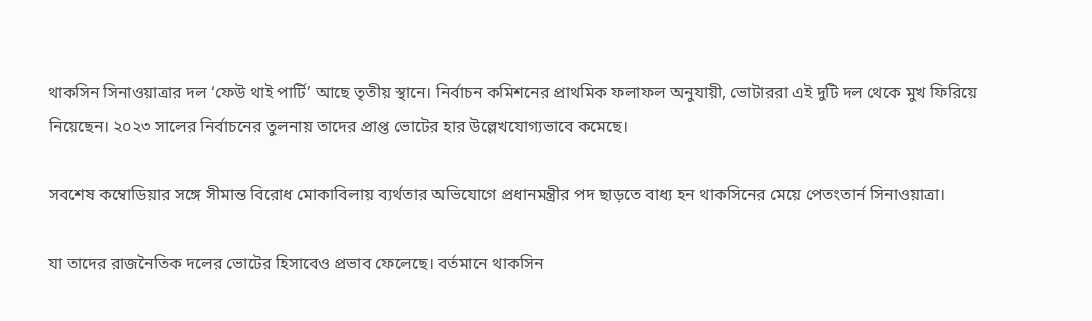থাকসিন সিনাওয়াত্রার দল ‘ফেউ থাই পার্টি’ আছে তৃতীয় স্থানে। নির্বাচন কমিশনের প্রাথমিক ফলাফল অনুযায়ী, ভোটাররা এই দুটি দল থেকে মুখ ফিরিয়ে নিয়েছেন। ২০২৩ সালের নির্বাচনের তুলনায় তাদের প্রাপ্ত ভোটের হার উল্লেখযোগ্যভাবে কমেছে।

সবশেষ কম্বোডিয়ার সঙ্গে সীমান্ত বিরোধ মোকাবিলায় ব্যর্থতার অভিযোগে প্রধানমন্ত্রীর পদ ছাড়তে বাধ্য হন থাকসিনের মেয়ে পেতংতার্ন সিনাওয়াত্রা।

যা তাদের রাজনৈতিক দলের ভোটের হিসাবেও প্রভাব ফেলেছে। বর্তমানে থাকসিন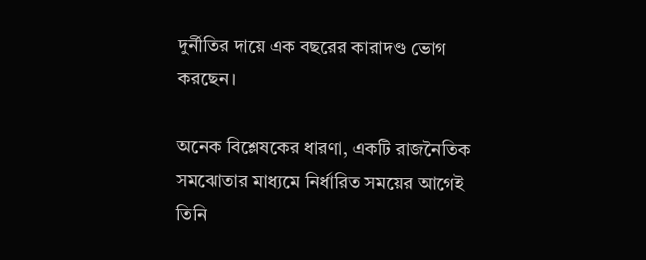দুর্নীতির দায়ে এক বছরের কারাদণ্ড ভোগ করছেন।

অনেক বিশ্লেষকের ধারণা, একটি রাজনৈতিক সমঝোতার মাধ্যমে নির্ধারিত সময়ের আগেই তিনি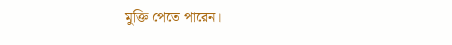মুক্তি পেতে পারেন।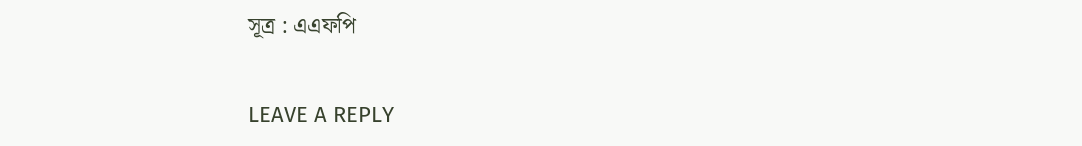সূত্র : এএফপি

LEAVE A REPLY